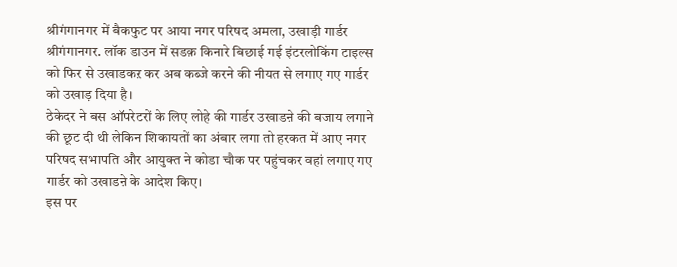श्रीगंगानगर में बैकफुट पर आया नगर परिषद अमला, उखाड़ी गार्डर
श्रीगंगानगर. लॉक डाउन में सडक़ किनारे बिछाई गई इंटरलोकिंग टाइल्स को फिर से उखाडकऱ कर अब कब्जे करने की नीयत से लगाए गए गार्डर को उखाड़ दिया है।
ठेकेदर ने बस ऑपरेटरों के लिए लोहे की गार्डर उखाडऩे की बजाय लगाने की छूट दी थी लेकिन शिकायतों का अंबार लगा तो हरकत में आए नगर परिषद सभापति और आयुक्त ने कोडा चौक पर पहुंचकर वहां लगाए गए गार्डर को उखाडऩे के आदेश किए।
इस पर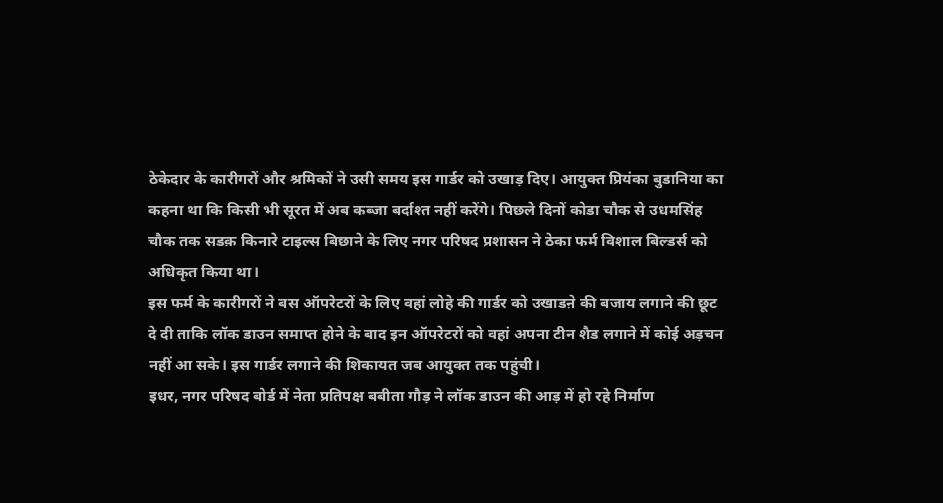ठेकेदार के कारीगरों और श्रमिकों ने उसी समय इस गार्डर को उखाड़ दिए। आयुक्त प्रियंका बुडानिया का कहना था कि किसी भी सूरत में अब कब्जा बर्दाश्त नहीं करेंगे। पिछले दिनों कोडा चौक से उधमसिंह चौक तक सडक़ किनारे टाइल्स बिछाने के लिए नगर परिषद प्रशासन ने ठेका फर्म विशाल बिल्डर्स को अधिकृत किया था।
इस फर्म के कारीगरों ने बस ऑपरेटरों के लिए वहां लोहे की गार्डर को उखाडऩे की बजाय लगाने की छूट दे दी ताकि लॉक डाउन समाप्त होने के बाद इन ऑपरेटरों को वहां अपना टीन शैड लगाने में कोई अड़चन नहीं आ सके। इस गार्डर लगाने की शिकायत जब आयुक्त तक पहुंची।
इधर, नगर परिषद बोर्ड में नेता प्रतिपक्ष बबीता गौड़ ने लॉक डाउन की आड़ में हो रहे निर्माण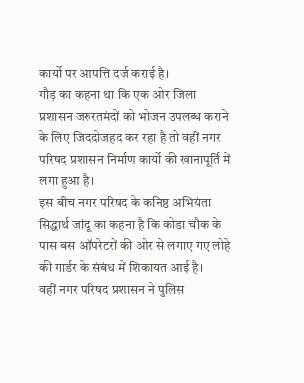कार्यो पर आपत्ति दर्ज कराई है।
गौड़ का कहना था कि एक ओर जिला प्रशासन जरुरतमंदों को भोजन उपलब्ध कराने के लिए जिददोजहद कर रहा है तो वहीं नगर परिषद प्रशासन निर्माण कार्यो की खानापूर्ति में लगा हुआ है।
इस बीच नगर परिषद के कनिष्ठ अभियंता सिद्धार्थ जांदू का कहना है कि कोडा चौक के पास बस ऑपरेटरों की ओर से लगाए गए लोहे की गार्डर के संबंध में शिकायत आई है।
वहीं नगर परिषद प्रशासन ने पुलिस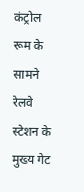कंट्रोल रूम के सामने रेलवे स्टेशन के मुख्य गेट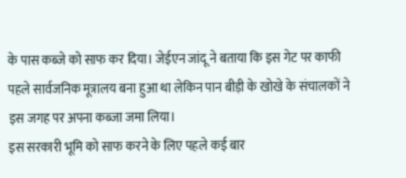के पास कब्जे को साफ कर दिया। जेईएन जांदू ने बताया कि इस गेट पर काफी पहले सार्वजनिक मूत्रालय बना हुआ था लेकिन पान बीड़ी के खोखे के संचालकों ने इस जगह पर अपना कब्जा जमा लिया।
इस सरकारी भूमि को साफ करने के लिए पहले कई बार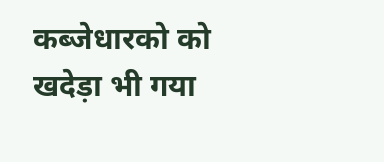कब्जेधारको को खदेड़ा भी गया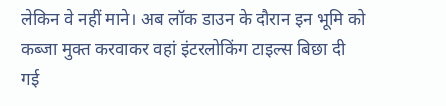लेकिन वे नहीं माने। अब लॉक डाउन के दौरान इन भूमि को कब्जा मुक्त करवाकर वहां इंटरलोकिंग टाइल्स बिछा दी गई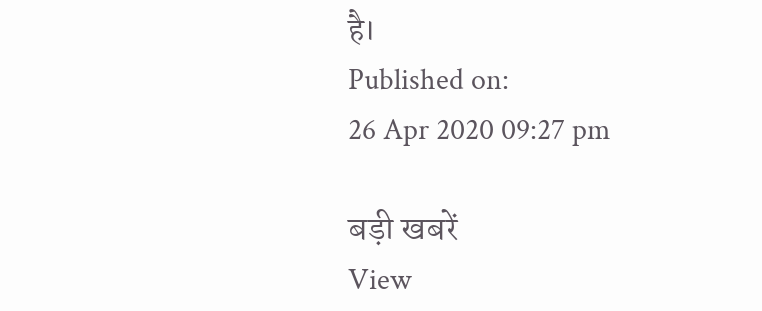है।
Published on:
26 Apr 2020 09:27 pm

बड़ी खबरें
View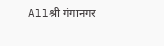Allश्री गंगानगर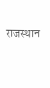राजस्थान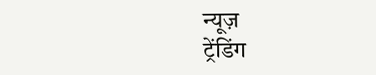न्यूज़
ट्रेंडिंग